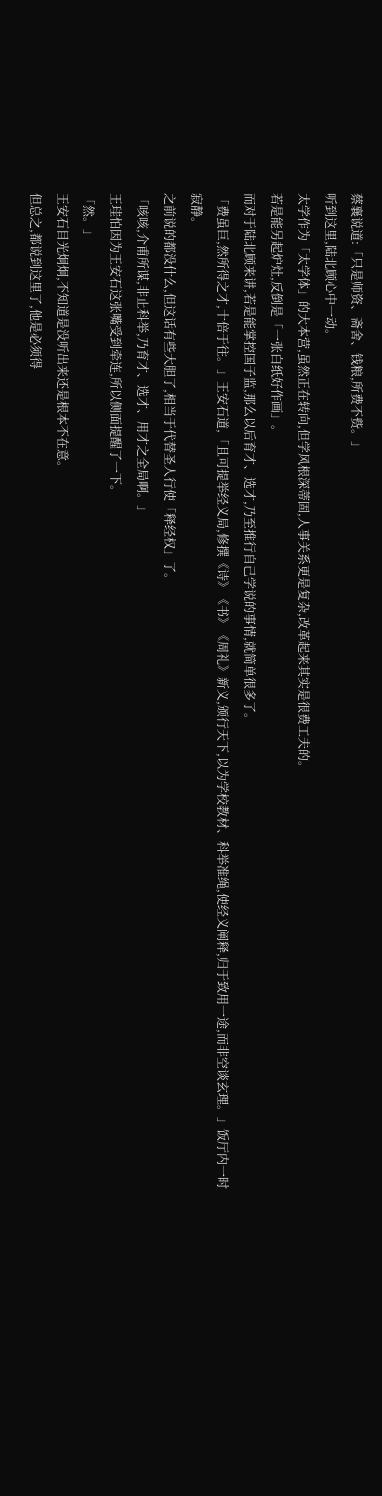蔡襄说道:「只是师资、斋舍、钱粮,所费不赀。」
听到这里,陆北顾心中一动。
太学作为「太学体」的大本营,虽然正在转向,但学风根深蒂固,人事关系更是复杂,改革起来其实是很费工夫的。
若是能另起炉灶,反倒是「一张白纸好作画」。
而对于陆北顾来讲,若是能掌控国子监,那么以后育才、选才,乃至推行自己学说的事情,就简单很多了。
「费虽巨,然所得之才,十倍于往。」王安石道,「且可提举经义局,修撰《诗》《书》《周礼》新义,颁行天下,以为学校教材、科举准绳,使经义阐释,归于致用一途,而非空谈玄理。」饭厅内一时寂静。
之前说的都没什么,但这话有些大胆了,相当于代替圣人行使「释经权」了。
「咳咳,介甫所谋,非止科举,乃育才、选才、用才之全局啊。」
王珪怕因为王安石这张嘴受到牵连,所以侧面提醒了一下。
「然。」
王安石目光炯炯,不知道是没听出来还是根本不在意。
但总之,都说到这里了,他是必须得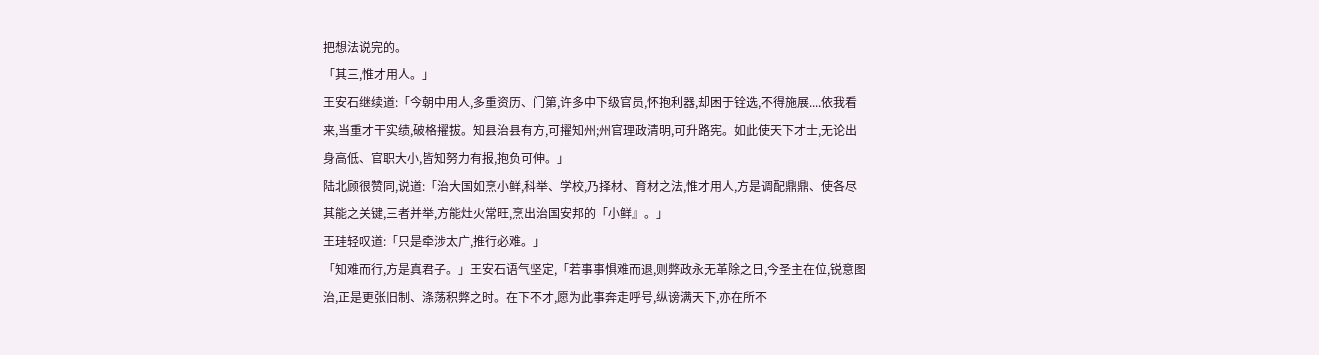把想法说完的。
「其三,惟才用人。」
王安石继续道:「今朝中用人,多重资历、门第,许多中下级官员,怀抱利器,却困于铨选,不得施展....依我看来,当重才干实绩,破格擢拔。知县治县有方,可擢知州;州官理政清明,可升路宪。如此使天下才士,无论出身高低、官职大小,皆知努力有报,抱负可伸。」
陆北顾很赞同,说道:「治大国如烹小鲜,科举、学校,乃择材、育材之法,惟才用人,方是调配鼎鼎、使各尽其能之关键,三者并举,方能灶火常旺,烹出治国安邦的「小鲜』。」
王珪轻叹道:「只是牵涉太广,推行必难。」
「知难而行,方是真君子。」王安石语气坚定,「若事事惧难而退,则弊政永无革除之日,今圣主在位,锐意图治,正是更张旧制、涤荡积弊之时。在下不才,愿为此事奔走呼号,纵谤满天下,亦在所不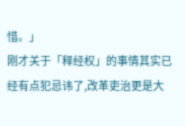惜。」
刚才关于「释经权」的事情其实已经有点犯忌讳了,改革吏治更是大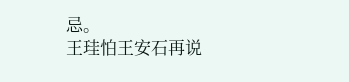忌。
王珪怕王安石再说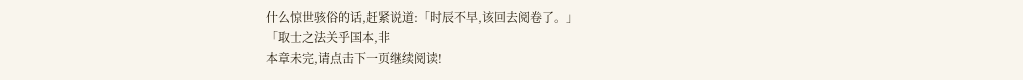什么惊世骇俗的话,赶紧说道:「时辰不早,该回去阅卷了。」
「取士之法关乎国本,非
本章未完,请点击下一页继续阅读!